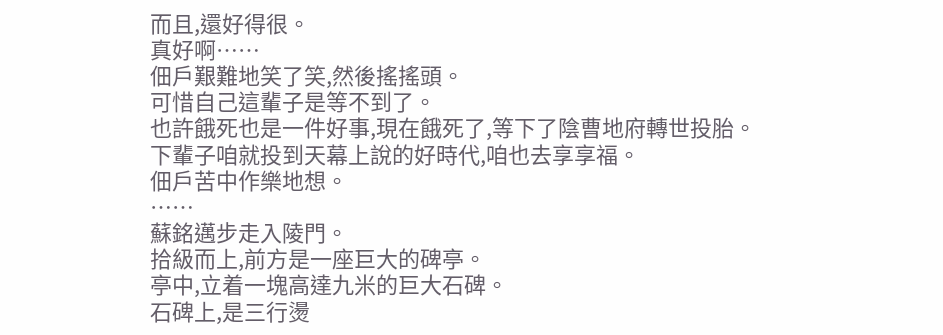而且,還好得很。
真好啊……
佃戶艱難地笑了笑,然後搖搖頭。
可惜自己這輩子是等不到了。
也許餓死也是一件好事,現在餓死了,等下了陰曹地府轉世投胎。
下輩子咱就投到天幕上說的好時代,咱也去享享福。
佃戶苦中作樂地想。
……
蘇銘邁步走入陵門。
拾級而上,前方是一座巨大的碑亭。
亭中,立着一塊高達九米的巨大石碑。
石碑上,是三行燙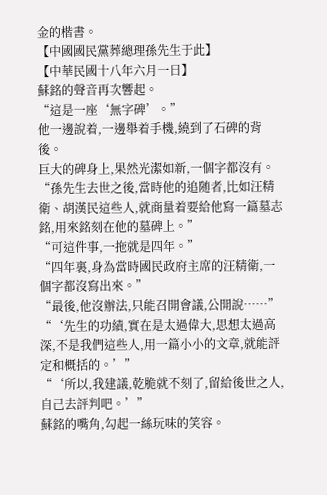金的楷書。
【中國國民黨葬總理孫先生于此】
【中華民國十八年六月一日】
蘇銘的聲音再次響起。
“這是一座‘無字碑’。”
他一邊說着,一邊舉着手機,繞到了石碑的背後。
巨大的碑身上,果然光潔如新,一個字都沒有。
“孫先生去世之後,當時他的追随者,比如汪精衛、胡漢民這些人,就商量着要給他寫一篇墓志銘,用來銘刻在他的墓碑上。”
“可這件事,一拖就是四年。”
“四年裏,身為當時國民政府主席的汪精衛,一個字都沒寫出來。”
“最後,他沒辦法,只能召開會議,公開說……”
“‘先生的功績,實在是太過偉大,思想太過高深,不是我們這些人,用一篇小小的文章,就能評定和概括的。’”
“‘所以,我建議,乾脆就不刻了,留給後世之人,自己去評判吧。’”
蘇銘的嘴角,勾起一絲玩味的笑容。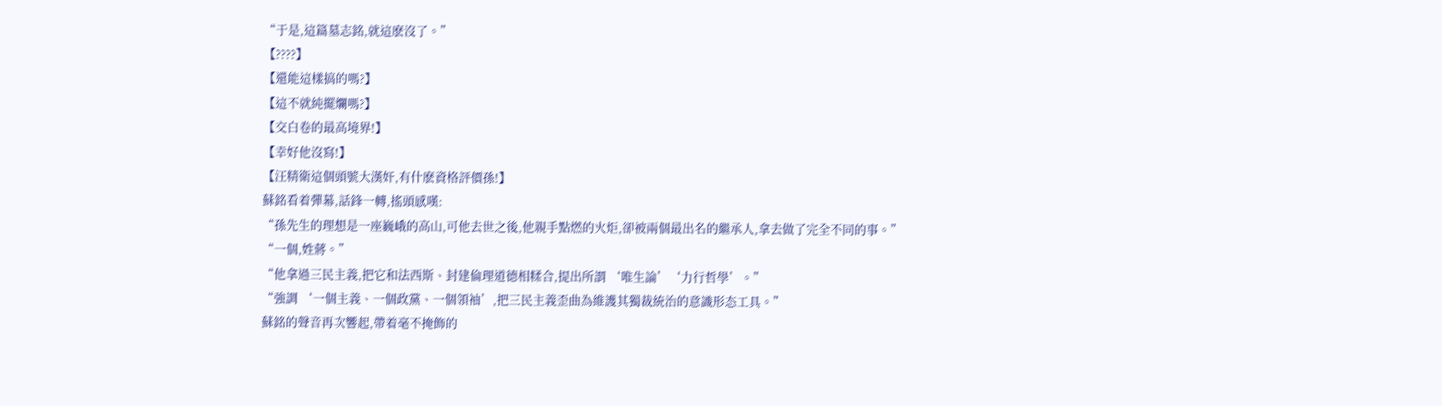“于是,這篇墓志銘,就這麽沒了。”
【????】
【還能這樣搞的嗎?】
【這不就純擺爛嗎?】
【交白卷的最高境界!】
【幸好他沒寫!】
【汪精衛這個頭號大漢奸,有什麽資格評價孫!】
蘇銘看着彈幕,話鋒一轉,搖頭感嘆:
“孫先生的理想是一座巍峨的高山,可他去世之後,他親手點燃的火炬,卻被兩個最出名的繼承人,拿去做了完全不同的事。”
“一個,姓蔣。”
“他拿過三民主義,把它和法西斯、封建倫理道德相糅合,提出所謂 ‘唯生論’‘力行哲學’。”
“強調 ‘一個主義、一個政黨、一個領袖’,把三民主義歪曲為維護其獨裁統治的意識形态工具。”
蘇銘的聲音再次響起,帶着毫不掩飾的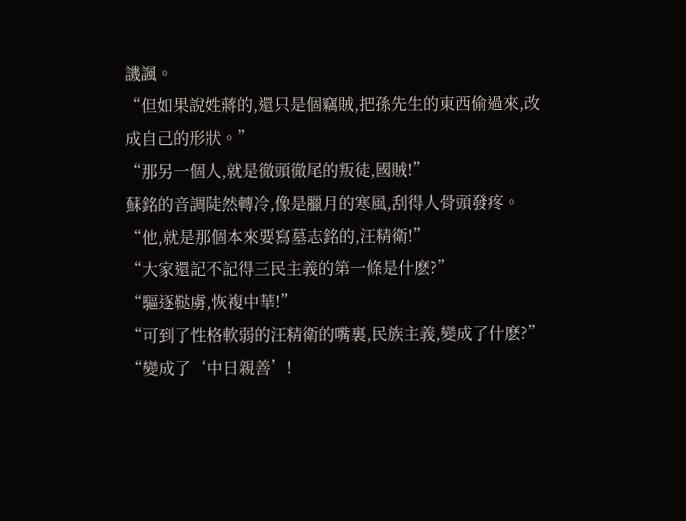譏諷。
“但如果說姓蔣的,還只是個竊賊,把孫先生的東西偷過來,改成自己的形狀。”
“那另一個人,就是徹頭徹尾的叛徒,國賊!”
蘇銘的音調陡然轉冷,像是臘月的寒風,刮得人骨頭發疼。
“他,就是那個本來要寫墓志銘的,汪精衛!”
“大家還記不記得三民主義的第一條是什麽?”
“驅逐鞑虜,恢複中華!”
“可到了性格軟弱的汪精衛的嘴裏,民族主義,變成了什麽?”
“變成了‘中日親善’!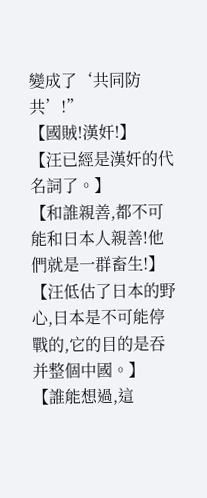變成了‘共同防共’!”
【國賊!漢奸!】
【汪已經是漢奸的代名詞了。】
【和誰親善,都不可能和日本人親善!他們就是一群畜生!】
【汪低估了日本的野心,日本是不可能停戰的,它的目的是吞并整個中國。】
【誰能想過,這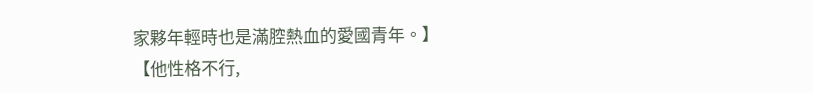家夥年輕時也是滿腔熱血的愛國青年。】
【他性格不行,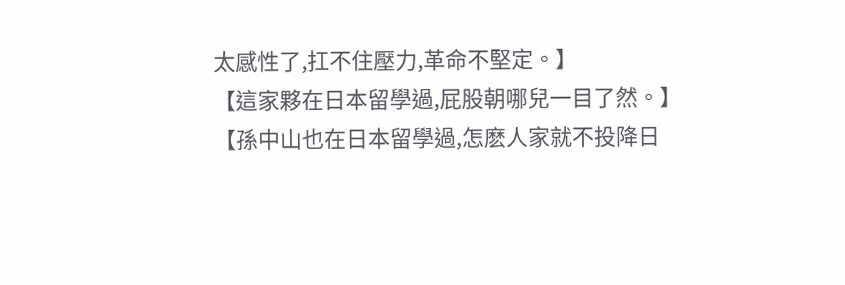太感性了,扛不住壓力,革命不堅定。】
【這家夥在日本留學過,屁股朝哪兒一目了然。】
【孫中山也在日本留學過,怎麽人家就不投降日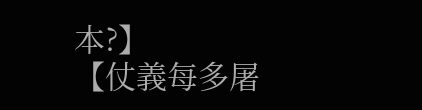本?】
【仗義每多屠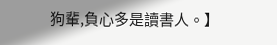狗輩,負心多是讀書人。】